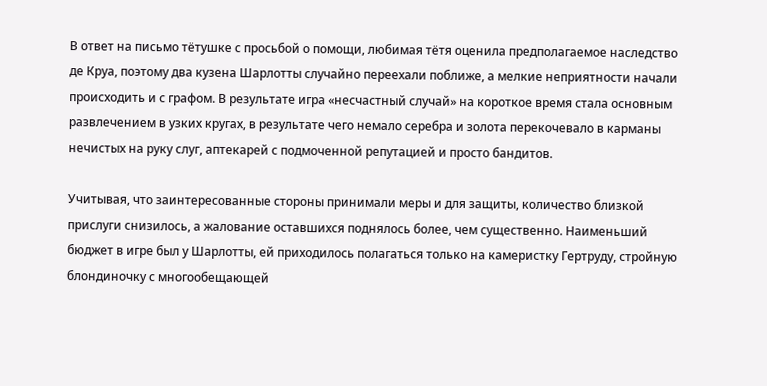В ответ на письмо тётушке с просьбой о помощи, любимая тётя оценила предполагаемое наследство де Круа, поэтому два кузена Шарлотты случайно переехали поближе, а мелкие неприятности начали происходить и с графом. В результате игра «несчастный случай» на короткое время стала основным развлечением в узких кругах, в результате чего немало серебра и золота перекочевало в карманы нечистых на руку слуг, аптекарей с подмоченной репутацией и просто бандитов.

Учитывая, что заинтересованные стороны принимали меры и для защиты, количество близкой прислуги снизилось, а жалование оставшихся поднялось более, чем существенно. Наименьший бюджет в игре был у Шарлотты, ей приходилось полагаться только на камеристку Гертруду, стройную блондиночку с многообещающей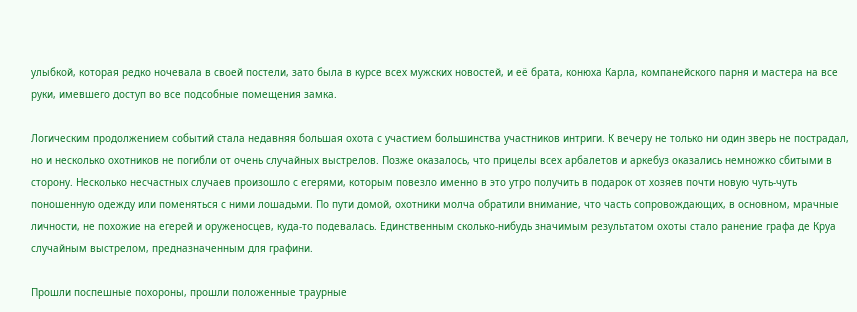улыбкой, которая редко ночевала в своей постели, зато была в курсе всех мужских новостей, и её брата, конюха Карла, компанейского парня и мастера на все руки, имевшего доступ во все подсобные помещения замка.

Логическим продолжением событий стала недавняя большая охота с участием большинства участников интриги. К вечеру не только ни один зверь не пострадал, но и несколько охотников не погибли от очень случайных выстрелов. Позже оказалось, что прицелы всех арбалетов и аркебуз оказались немножко сбитыми в сторону. Несколько несчастных случаев произошло с егерями, которым повезло именно в это утро получить в подарок от хозяев почти новую чуть-чуть поношенную одежду или поменяться с ними лошадьми. По пути домой, охотники молча обратили внимание, что часть сопровождающих, в основном, мрачные личности, не похожие на егерей и оруженосцев, куда-то подевалась. Единственным сколько-нибудь значимым результатом охоты стало ранение графа де Круа случайным выстрелом, предназначенным для графини.

Прошли поспешные похороны, прошли положенные траурные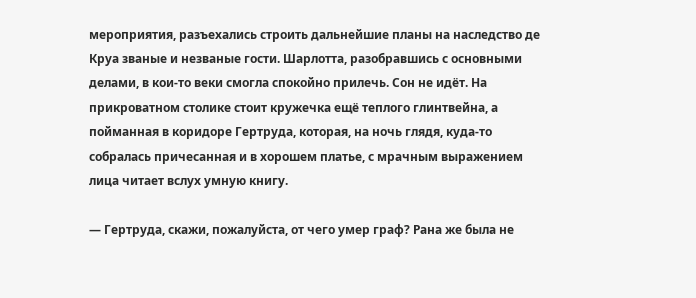мероприятия, разъехались строить дальнейшие планы на наследство де Круа званые и незваные гости. Шарлотта, разобравшись с основными делами, в кои-то веки смогла спокойно прилечь. Сон не идёт. На прикроватном столике стоит кружечка ещё теплого глинтвейна, а пойманная в коридоре Гертруда, которая, на ночь глядя, куда-то собралась причесанная и в хорошем платье, с мрачным выражением лица читает вслух умную книгу.

— Гертруда, скажи, пожалуйста, от чего умер граф? Рана же была не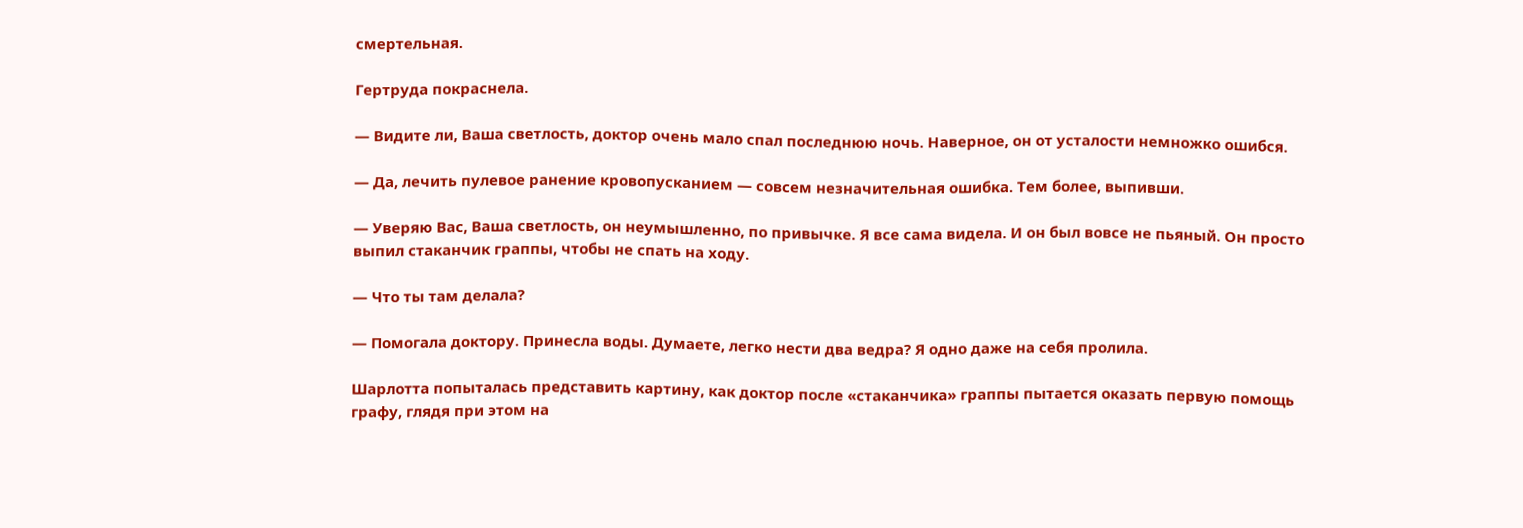смертельная.

Гертруда покраснела.

— Видите ли, Ваша светлость, доктор очень мало спал последнюю ночь. Наверное, он от усталости немножко ошибся.

— Да, лечить пулевое ранение кровопусканием — совсем незначительная ошибка. Тем более, выпивши.

— Уверяю Вас, Ваша светлость, он неумышленно, по привычке. Я все сама видела. И он был вовсе не пьяный. Он просто выпил стаканчик граппы, чтобы не спать на ходу.

— Что ты там делала?

— Помогала доктору. Принесла воды. Думаете, легко нести два ведра? Я одно даже на себя пролила.

Шарлотта попыталась представить картину, как доктор после «стаканчика» граппы пытается оказать первую помощь графу, глядя при этом на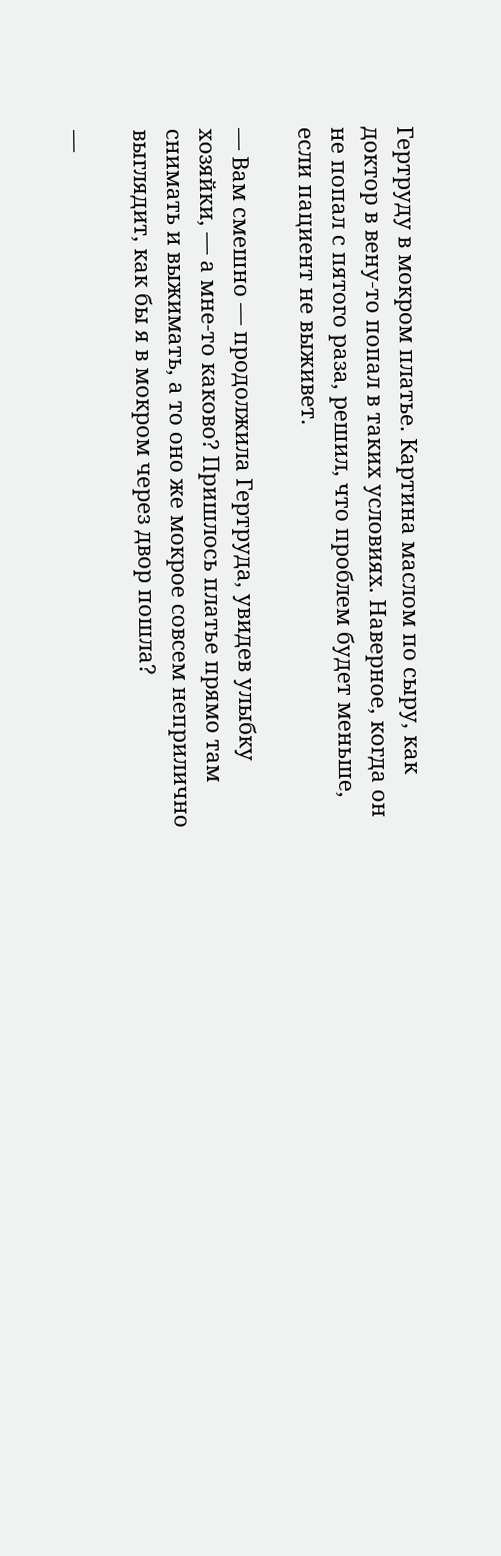Гертруду в мокром платье. Картина маслом по сыру, как доктор в вену-то попал в таких условиях. Наверное, когда он не попал с пятого раза, решил, что проблем будет меньше, если пациент не выживет.

— Вам смешно — продолжила Гертруда, увидев улыбку хозяйки, — а мне-то каково? Пришлось платье прямо там снимать и выжимать, а то оно же мокрое совсем неприлично выглядит, как бы я в мокром через двор пошла?

—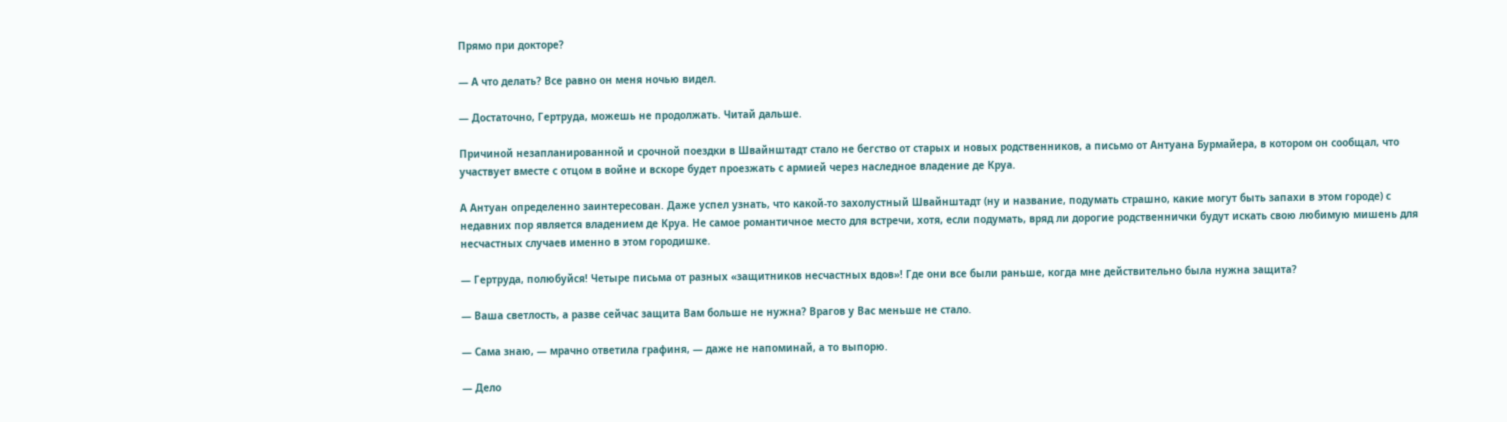Прямо при докторе?

— А что делать? Все равно он меня ночью видел.

— Достаточно, Гертруда, можешь не продолжать. Читай дальше.

Причиной незапланированной и срочной поездки в Швайнштадт стало не бегство от старых и новых родственников, а письмо от Антуана Бурмайера, в котором он сообщал, что участвует вместе с отцом в войне и вскоре будет проезжать с армией через наследное владение де Круа.

А Антуан определенно заинтересован. Даже успел узнать, что какой-то захолустный Швайнштадт (ну и название, подумать страшно, какие могут быть запахи в этом городе) с недавних пор является владением де Круа. Не самое романтичное место для встречи, хотя, если подумать, вряд ли дорогие родственнички будут искать свою любимую мишень для несчастных случаев именно в этом городишке.

— Гертруда, полюбуйся! Четыре письма от разных «защитников несчастных вдов»! Где они все были раньше, когда мне действительно была нужна защита?

— Ваша светлость, а разве сейчас защита Вам больше не нужна? Врагов у Вас меньше не стало.

— Сама знаю, — мрачно ответила графиня, — даже не напоминай, а то выпорю.

— Дело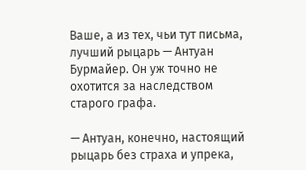Ваше, а из тех, чьи тут письма, лучший рыцарь — Антуан Бурмайер. Он уж точно не охотится за наследством старого графа.

— Антуан, конечно, настоящий рыцарь без страха и упрека,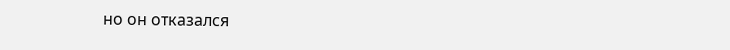но он отказался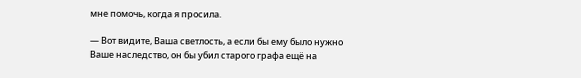мне помочь, когда я просила.

— Вот видите, Ваша светлость, а если бы ему было нужно Ваше наследство, он бы убил старого графа ещё на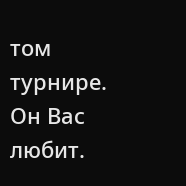том турнире. Он Вас любит.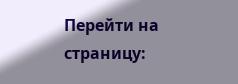Перейти на страницу: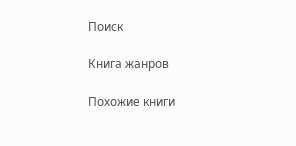Поиск

Книга жанров

Похожие книги